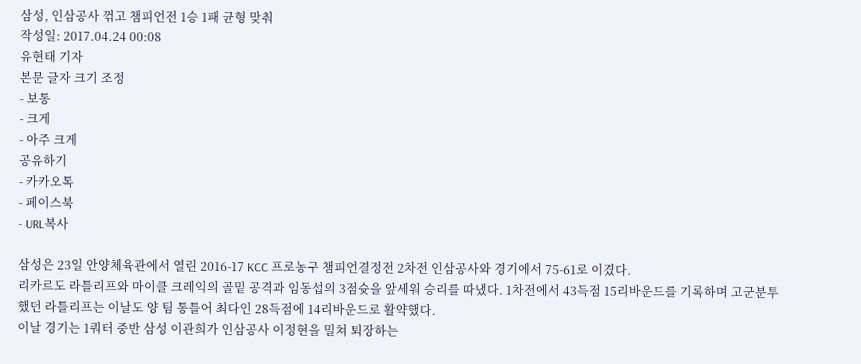삼성, 인삼공사 꺾고 챔피언전 1승 1패 균형 맞춰
작성일: 2017.04.24 00:08
유현태 기자
본문 글자 크기 조정
- 보통
- 크게
- 아주 크게
공유하기
- 카카오톡
- 페이스북
- URL복사

삼성은 23일 안양체육관에서 열린 2016-17 KCC 프로농구 챔피언결정전 2차전 인삼공사와 경기에서 75-61로 이겼다.
리카르도 라틀리프와 마이클 크레익의 골밑 공격과 임동섭의 3점슛을 앞세워 승리를 따냈다. 1차전에서 43득점 15리바운드를 기록하며 고군분투했던 라틀리프는 이날도 양 팀 통틀어 최다인 28득점에 14리바운드로 활약했다.
이날 경기는 1쿼터 중반 삼성 이관희가 인삼공사 이정현을 밀쳐 퇴장하는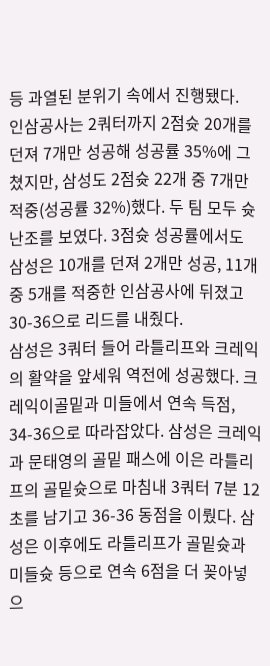등 과열된 분위기 속에서 진행됐다.
인삼공사는 2쿼터까지 2점슛 20개를 던져 7개만 성공해 성공률 35%에 그쳤지만, 삼성도 2점슛 22개 중 7개만 적중(성공률 32%)했다. 두 팀 모두 슛 난조를 보였다. 3점슛 성공률에서도 삼성은 10개를 던져 2개만 성공, 11개 중 5개를 적중한 인삼공사에 뒤졌고 30-36으로 리드를 내줬다.
삼성은 3쿼터 들어 라틀리프와 크레익의 활약을 앞세워 역전에 성공했다. 크레익이골밑과 미들에서 연속 득점, 34-36으로 따라잡았다. 삼성은 크레익과 문태영의 골밑 패스에 이은 라틀리프의 골밑슛으로 마침내 3쿼터 7분 12초를 남기고 36-36 동점을 이뤘다. 삼성은 이후에도 라틀리프가 골밑슛과 미들슛 등으로 연속 6점을 더 꽂아넣으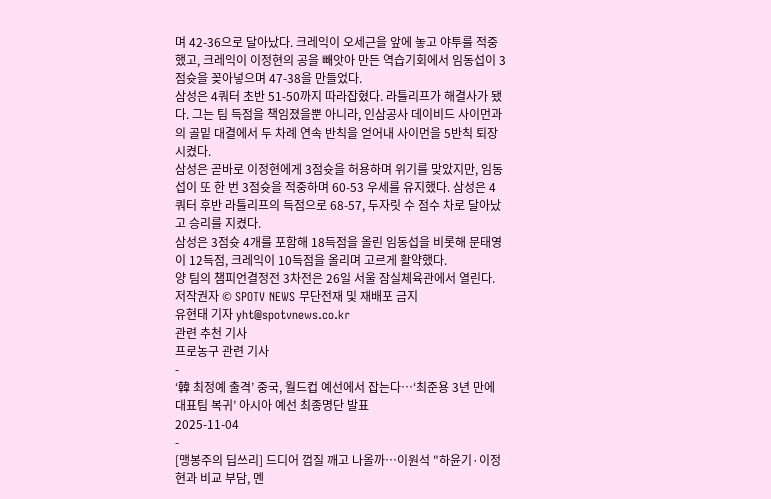며 42-36으로 달아났다. 크레익이 오세근을 앞에 놓고 야투를 적중했고, 크레익이 이정현의 공을 빼앗아 만든 역습기회에서 임동섭이 3점슛을 꽂아넣으며 47-38을 만들었다.
삼성은 4쿼터 초반 51-50까지 따라잡혔다. 라틀리프가 해결사가 됐다. 그는 팀 득점을 책임졌을뿐 아니라, 인삼공사 데이비드 사이먼과의 골밑 대결에서 두 차례 연속 반칙을 얻어내 사이먼을 5반칙 퇴장시켰다.
삼성은 곧바로 이정현에게 3점슛을 허용하며 위기를 맞았지만, 임동섭이 또 한 번 3점슛을 적중하며 60-53 우세를 유지했다. 삼성은 4쿼터 후반 라틀리프의 득점으로 68-57, 두자릿 수 점수 차로 달아났고 승리를 지켰다.
삼성은 3점슛 4개를 포함해 18득점을 올린 임동섭을 비롯해 문태영이 12득점, 크레익이 10득점을 올리며 고르게 활약했다.
양 팀의 챔피언결정전 3차전은 26일 서울 잠실체육관에서 열린다.
저작권자 © SPOTV NEWS 무단전재 및 재배포 금지
유현태 기자 yht@spotvnews.co.kr
관련 추천 기사
프로농구 관련 기사
-
‘韓 최정예 출격’ 중국, 월드컵 예선에서 잡는다…‘최준용 3년 만에 대표팀 복귀’ 아시아 예선 최종명단 발표
2025-11-04
-
[맹봉주의 딥쓰리] 드디어 껍질 깨고 나올까…이원석 "하윤기·이정현과 비교 부담, 멘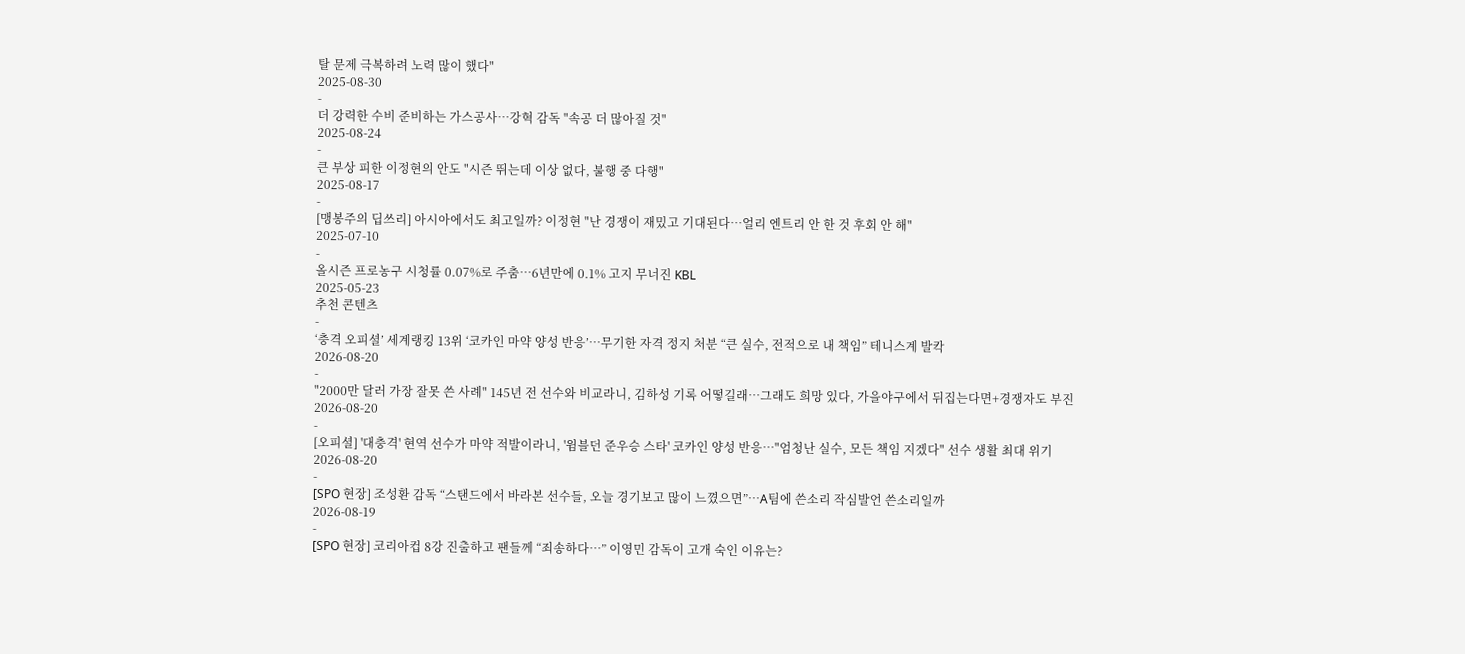탈 문제 극복하려 노력 많이 했다"
2025-08-30
-
더 강력한 수비 준비하는 가스공사…강혁 감독 "속공 더 많아질 것"
2025-08-24
-
큰 부상 피한 이정현의 안도 "시즌 뛰는데 이상 없다, 불행 중 다행"
2025-08-17
-
[맹봉주의 딥쓰리] 아시아에서도 최고일까? 이정현 "난 경쟁이 재밌고 기대된다…얼리 엔트리 안 한 것 후회 안 해"
2025-07-10
-
올시즌 프로농구 시청률 0.07%로 주춤…6년만에 0.1% 고지 무너진 KBL
2025-05-23
추천 콘텐츠
-
‘충격 오피셜’ 세계랭킹 13위 ‘코카인 마약 양성 반응’…무기한 자격 정지 처분 “큰 실수, 전적으로 내 책임” 테니스계 발칵
2026-08-20
-
"2000만 달러 가장 잘못 쓴 사례" 145년 전 선수와 비교라니, 김하성 기록 어떻길래…그래도 희망 있다, 가을야구에서 뒤집는다면+경쟁자도 부진
2026-08-20
-
[오피셜] '대충격' 현역 선수가 마약 적발이라니, '윔블던 준우승 스타' 코카인 양성 반응…"엄청난 실수, 모든 책임 지겠다" 선수 생활 최대 위기
2026-08-20
-
[SPO 현장] 조성환 감독 “스탠드에서 바라본 선수들, 오늘 경기보고 많이 느꼈으면”…A팀에 쓴소리 작심발언 쓴소리일까
2026-08-19
-
[SPO 현장] 코리아컵 8강 진출하고 팬들께 “죄송하다…” 이영민 감독이 고개 숙인 이유는?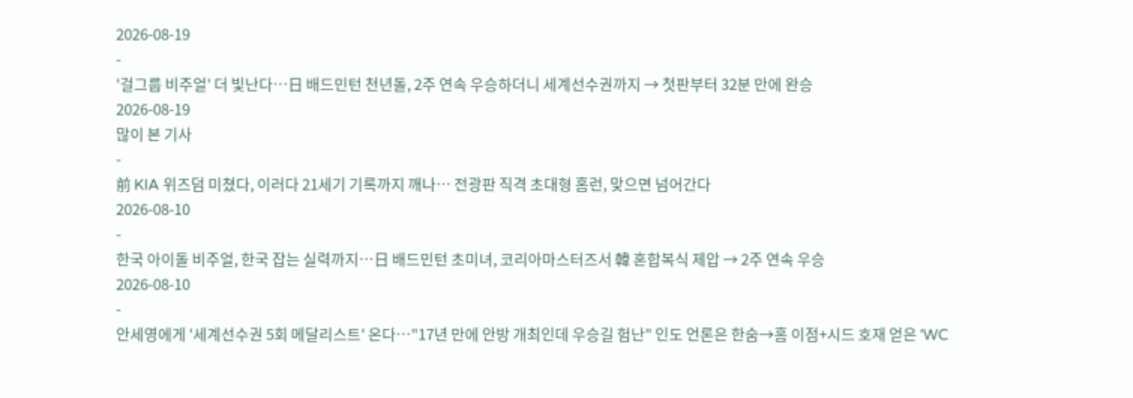2026-08-19
-
'걸그룹 비주얼' 더 빛난다…日 배드민턴 천년돌, 2주 연속 우승하더니 세계선수권까지 → 첫판부터 32분 만에 완승
2026-08-19
많이 본 기사
-
前 KIA 위즈덤 미쳤다, 이러다 21세기 기록까지 깨나… 전광판 직격 초대형 홈런, 맞으면 넘어간다
2026-08-10
-
한국 아이돌 비주얼, 한국 잡는 실력까지…日 배드민턴 초미녀, 코리아마스터즈서 韓 혼합복식 제압 → 2주 연속 우승
2026-08-10
-
안세영에게 '세계선수권 5회 메달리스트' 온다…"17년 만에 안방 개최인데 우승길 험난" 인도 언론은 한숨→홈 이점+시드 호재 얻은 'WC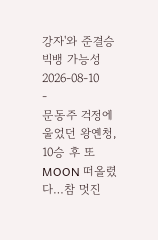강자'와 준결승 빅뱅 가능성
2026-08-10
-
문동주 걱정에 울었던 왕옌청, 10승 후 또 MOON 떠올렸다…참 멋진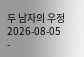두 남자의 우정
2026-08-05
-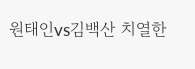원태인vs김백산 치열한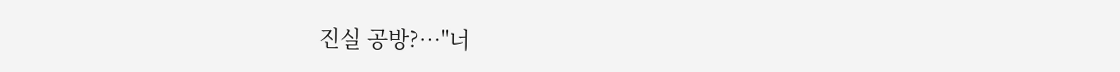진실 공방?…"너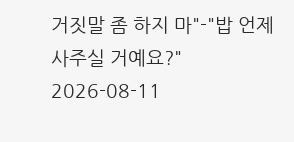거짓말 좀 하지 마"-"밥 언제 사주실 거예요?"
2026-08-11